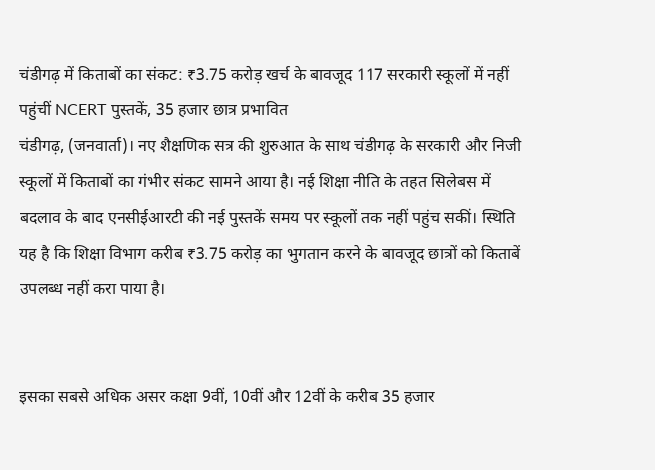चंडीगढ़ में किताबों का संकट: ₹3.75 करोड़ खर्च के बावजूद 117 सरकारी स्कूलों में नहीं पहुंचीं NCERT पुस्तकें, 35 हजार छात्र प्रभावित
चंडीगढ़, (जनवार्ता)। नए शैक्षणिक सत्र की शुरुआत के साथ चंडीगढ़ के सरकारी और निजी स्कूलों में किताबों का गंभीर संकट सामने आया है। नई शिक्षा नीति के तहत सिलेबस में बदलाव के बाद एनसीईआरटी की नई पुस्तकें समय पर स्कूलों तक नहीं पहुंच सकीं। स्थिति यह है कि शिक्षा विभाग करीब ₹3.75 करोड़ का भुगतान करने के बावजूद छात्रों को किताबें उपलब्ध नहीं करा पाया है।


इसका सबसे अधिक असर कक्षा 9वीं, 10वीं और 12वीं के करीब 35 हजार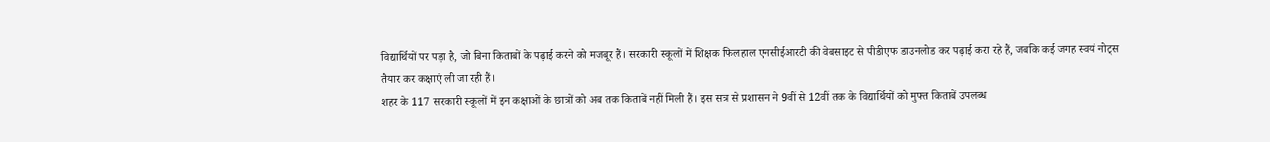विद्यार्थियों पर पड़ा है, जो बिना किताबों के पढ़ाई करने को मजबूर हैं। सरकारी स्कूलों में शिक्षक फिलहाल एनसीईआरटी की वेबसाइट से पीडीएफ डाउनलोड कर पढ़ाई करा रहे हैं, जबकि कई जगह स्वयं नोट्स तैयार कर कक्षाएं ली जा रही हैं।
शहर के 117 सरकारी स्कूलों में इन कक्षाओं के छात्रों को अब तक किताबें नहीं मिली हैं। इस सत्र से प्रशासन ने 9वीं से 12वीं तक के विद्यार्थियों को मुफ्त किताबें उपलब्ध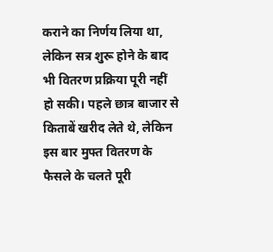कराने का निर्णय लिया था, लेकिन सत्र शुरू होने के बाद भी वितरण प्रक्रिया पूरी नहीं हो सकी। पहले छात्र बाजार से किताबें खरीद लेते थे, लेकिन इस बार मुफ्त वितरण के फैसले के चलते पूरी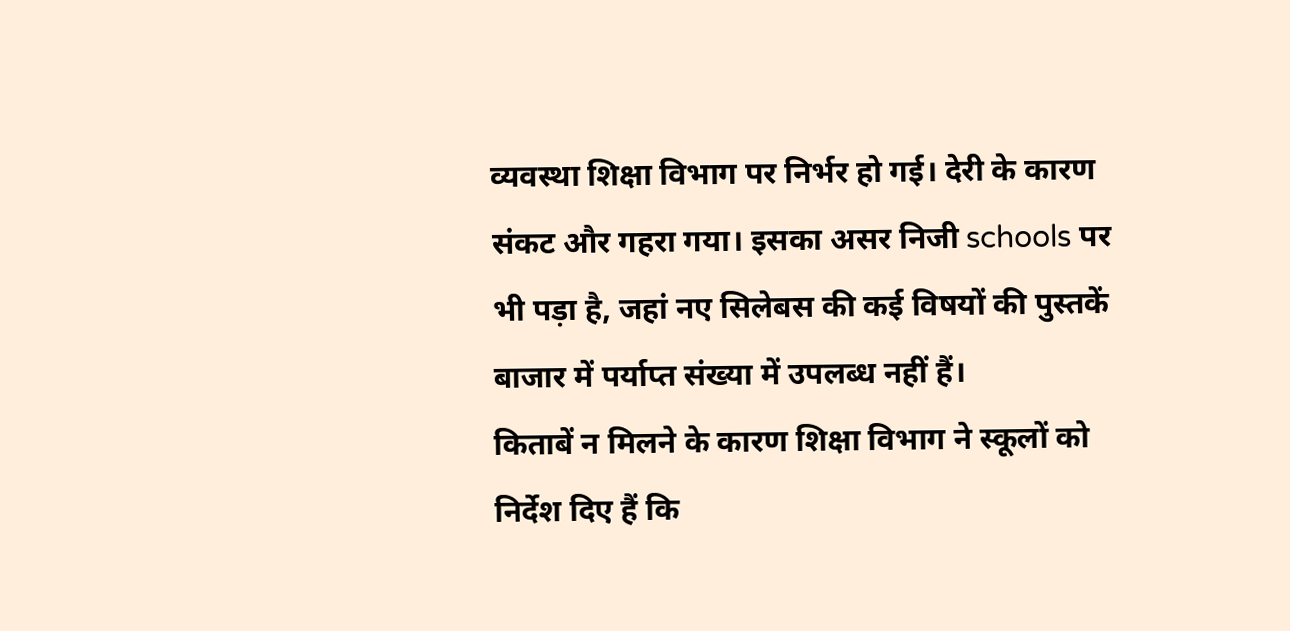व्यवस्था शिक्षा विभाग पर निर्भर हो गई। देरी के कारण संकट और गहरा गया। इसका असर निजी schools पर भी पड़ा है, जहां नए सिलेबस की कई विषयों की पुस्तकें बाजार में पर्याप्त संख्या में उपलब्ध नहीं हैं।
किताबें न मिलने के कारण शिक्षा विभाग ने स्कूलों को निर्देश दिए हैं कि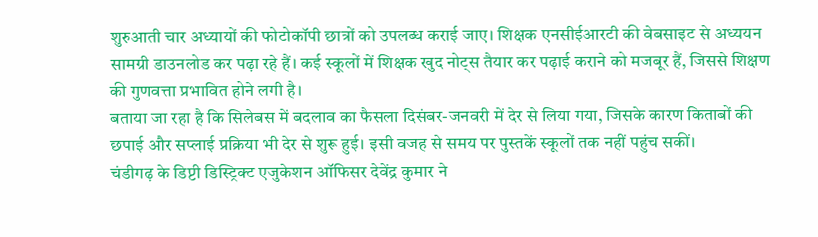शुरुआती चार अध्यायों की फोटोकॉपी छात्रों को उपलब्ध कराई जाए। शिक्षक एनसीईआरटी की वेबसाइट से अध्ययन सामग्री डाउनलोड कर पढ़ा रहे हैं। कई स्कूलों में शिक्षक खुद नोट्स तैयार कर पढ़ाई कराने को मजबूर हैं, जिससे शिक्षण की गुणवत्ता प्रभावित होने लगी है।
बताया जा रहा है कि सिलेबस में बदलाव का फैसला दिसंबर-जनवरी में देर से लिया गया, जिसके कारण किताबों की छपाई और सप्लाई प्रक्रिया भी देर से शुरू हुई। इसी वजह से समय पर पुस्तकें स्कूलों तक नहीं पहुंच सकीं।
चंडीगढ़ के डिप्टी डिस्ट्रिक्ट एजुकेशन ऑफिसर देवेंद्र कुमार ने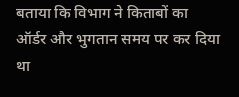बताया कि विभाग ने किताबों का ऑर्डर और भुगतान समय पर कर दिया था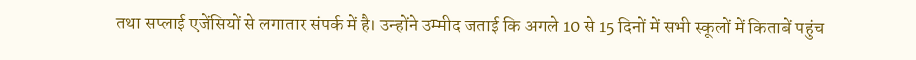तथा सप्लाई एजेंसियों से लगातार संपर्क में है। उन्होंने उम्मीद जताई कि अगले 10 से 15 दिनों में सभी स्कूलों में किताबें पहुंच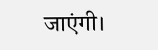जाएंगी।